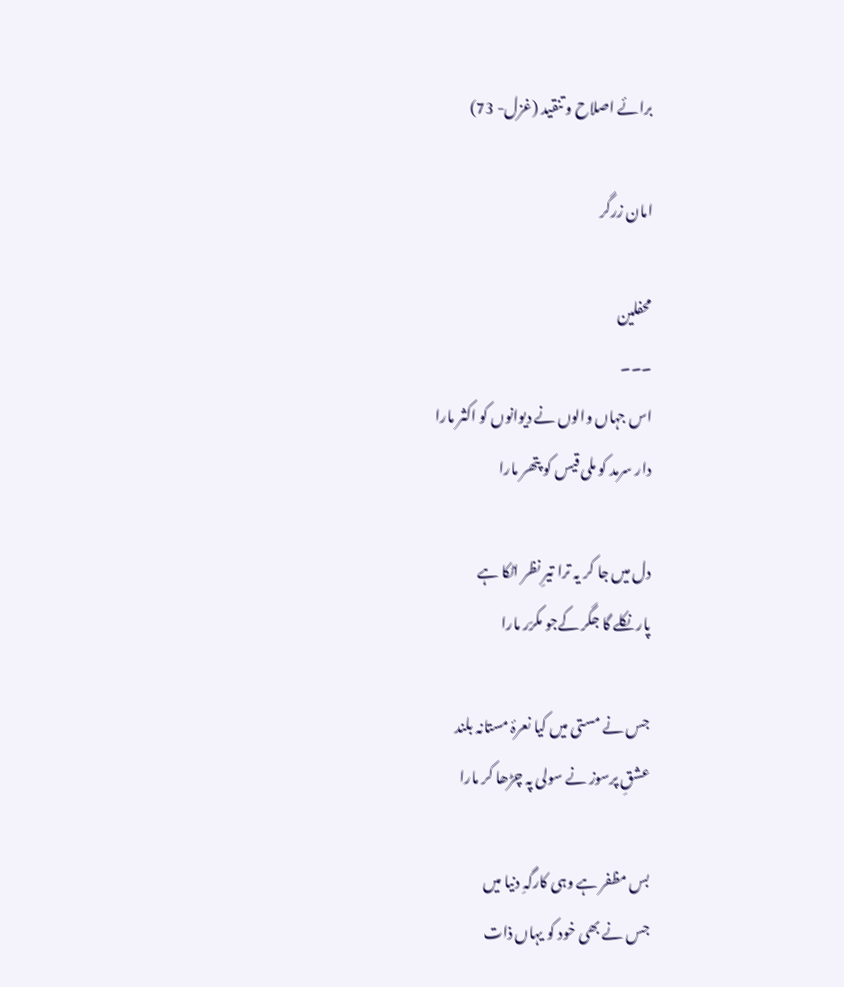برائے اصلاح و تنقید (غزل- 73)

امان زرگر

محفلین
۔۔۔
اس جہاں والوں نے دیوانوں کو اکثر مارا
دار سرمد کو ملی قیس کو پتھر مارا

دل میں جا کر یہ ترا تیرِ نظر اٹکا ہے
پار نکلے گا جگر کےجو مکرّر مارا

جس نے مستی میں کیا نعرۂ مستانہ بلند
عشقِ پرسوز نے سولی پہ چڑھا کر مارا

بس مظفر ہے وہی کارگہِ دنیا میں
جس نے بھی خود کو یہاں ذات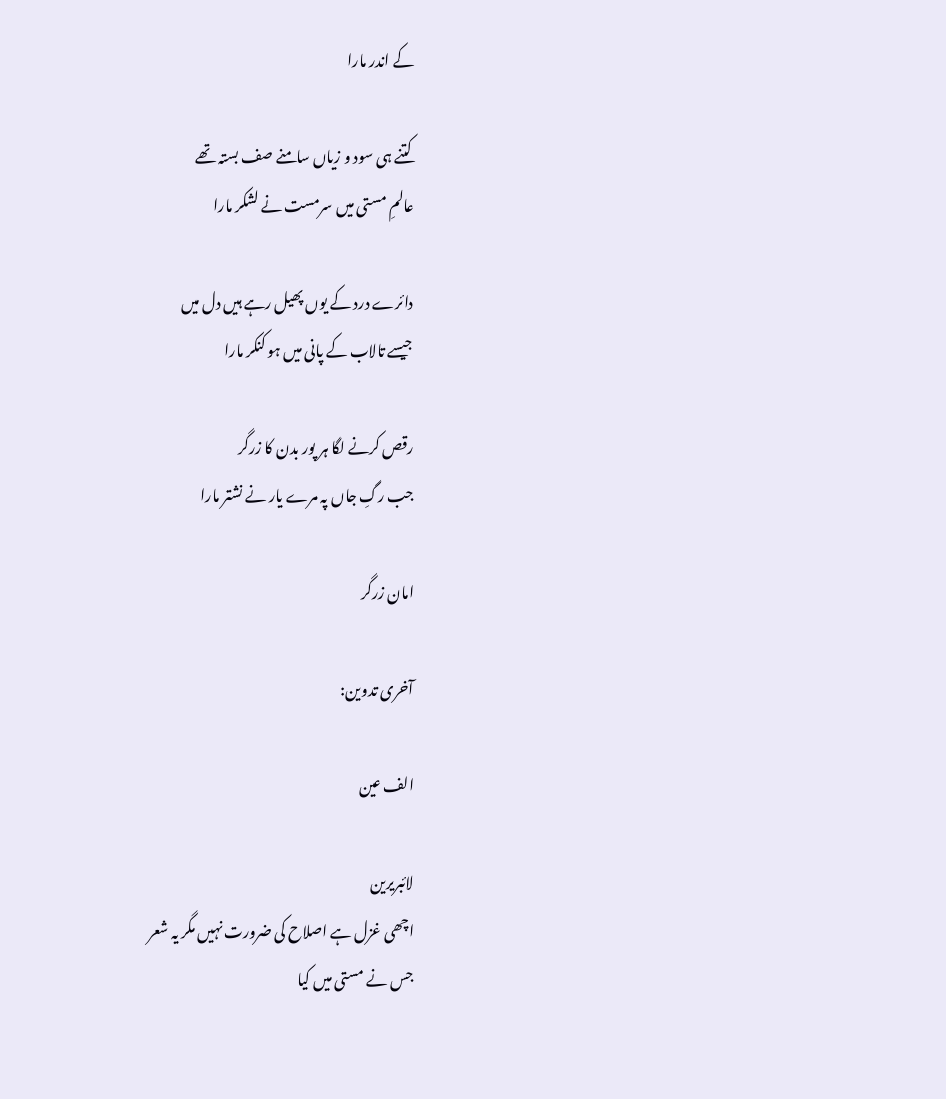کے اندر مارا

کتنے ہی سود و زیاں سامنے صف بستہ تھے
عالمِ مستی میں سرمست نے لشکر مارا

دائرے درد کے یوں پھیل رہے ہیں دل میں
جیسے تالاب کے پانی میں ہو کنکر مارا

رقص کرنے لگا ہر پور بدن کا زرگر
جب رگِ جاں پہ مرے یار نے نشتر مارا

امان زرگر

آخری تدوین:

الف عین

لائبریرین
اچھی غزل ہے اصلاح کی ضرورت نہیں مگر یہ شعر
جس نے مستی میں کیا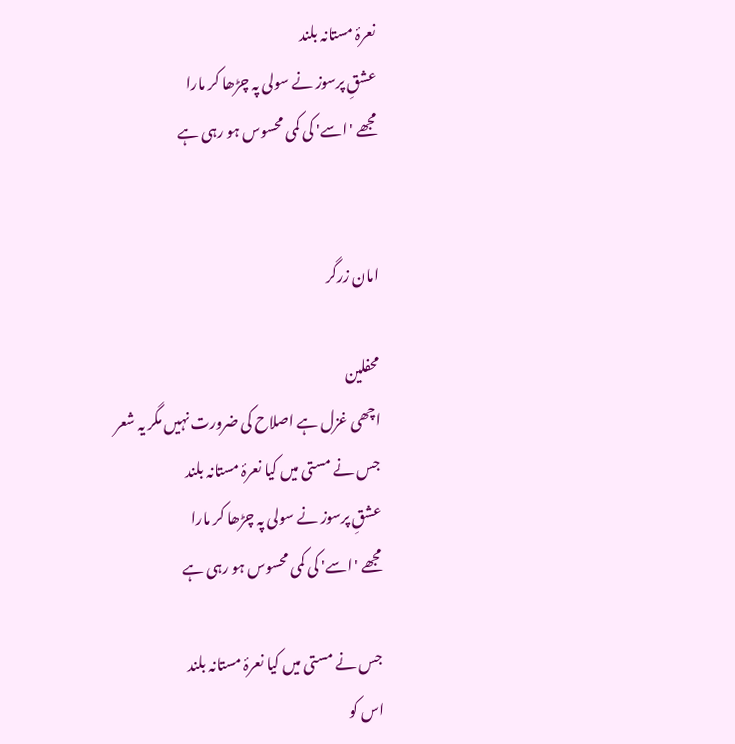نعرۂ مستانہ بلند
عشقِ پرسوز نے سولی پہ چڑھا کر مارا
مجھے 'اسے' کی کمی محسوس ہو رہی ہے


امان زرگر

محفلین
اچھی غزل ہے اصلاح کی ضرورت نہیں مگر یہ شعر
جس نے مستی میں کیا نعرۂ مستانہ بلند
عشقِ پرسوز نے سولی پہ چڑھا کر مارا
مجھے 'اسے' کی کمی محسوس ہو رہی ہے

جس نے مستی میں کیا نعرۂ مستانہ بلند
اس کو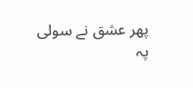پھر عشق نے سولی پہ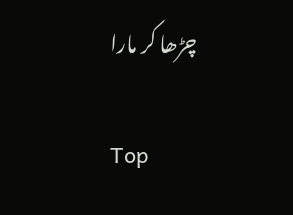چڑھا کر مارا

Top